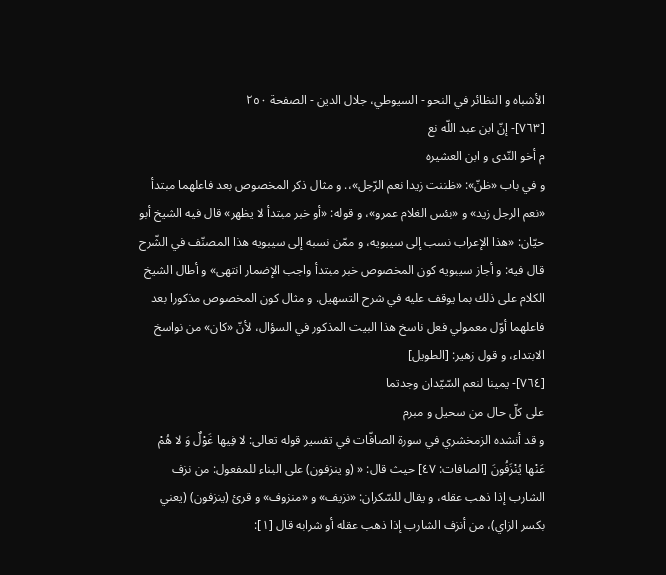الأشباه و النظائر في النحو - السيوطي، جلال الدين - الصفحة ٢٥٠
[٧٦٣]- إنّ ابن عبد اللّه نع
م أخو النّدى و ابن العشيره
و في باب «ظنّ»: «ظننت زيدا نعم الرّجل»،. و مثال ذكر المخصوص بعد فاعلهما مبتدأ «نعم الرجل زيد» و «بئس الغلام عمرو»، و قوله: «أو خبر مبتدأ لا يظهر» قال فيه الشيخ أبو حيّان: «هذا الإعراب نسب إلى سيبويه، و ممّن نسبه إلى سيبويه هذا المصنّف في الشّرح قال فيه: و أجاز سيبويه كون المخصوص خبر مبتدأ واجب الإضمار انتهى» و أطال الشيخ الكلام على ذلك بما يوقف عليه في شرح التسهيل. و مثال كون المخصوص مذكورا بعد فاعلهما أوّل معمولي فعل ناسخ هذا البيت المذكور في السؤال، لأنّ «كان» من نواسخ الابتداء، و قول زهير: [الطويل]
[٧٦٤]- يمينا لنعم السّيّدان وجدتما
على كلّ حال من سحيل و مبرم
و قد أنشده الزمخشري في سورة الصافّات في تفسير قوله تعالى: لا فِيها غَوْلٌ وَ لا هُمْ عَنْها يُنْزَفُونَ [الصافات: ٤٧] حيث قال: « (و ينزفون) على البناء للمفعول: من نزف الشارب إذا ذهب عقله، و يقال للسّكران: «نزيف» و «منزوف» و قرئ (ينزفون) (يعني بكسر الزاي)، من أنزف الشارب إذا ذهب عقله أو شرابه قال [١]: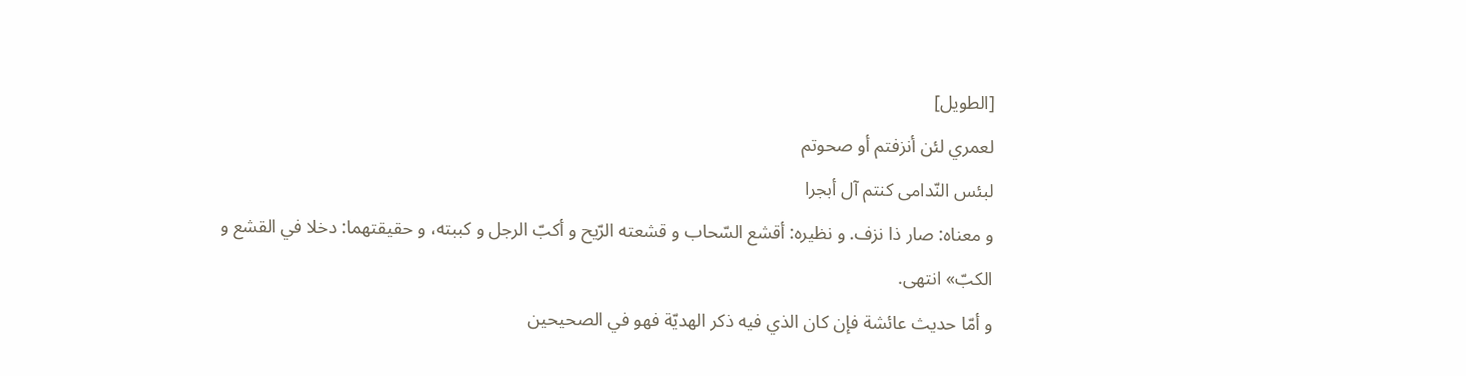[الطويل]
لعمري لئن أنزفتم أو صحوتم
لبئس النّدامى كنتم آل أبجرا
و معناه: صار ذا نزف. و نظيره: أقشع السّحاب و قشعته الرّيح و أكبّ الرجل و كببته، و حقيقتهما: دخلا في القشع و الكبّ» انتهى.
و أمّا حديث عائشة فإن كان الذي فيه ذكر الهديّة فهو في الصحيحين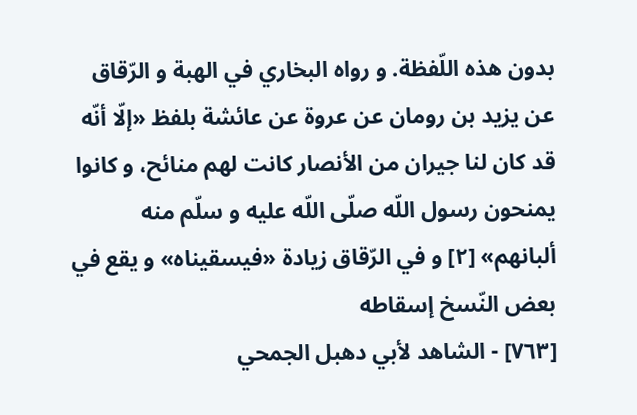بدون هذه اللّفظة. و رواه البخاري في الهبة و الرّقاق عن يزيد بن رومان عن عروة عن عائشة بلفظ «إلّا أنّه قد كان لنا جيران من الأنصار كانت لهم منائح، و كانوا يمنحون رسول اللّه صلّى اللّه عليه و سلّم منه ألبانهم» [٢] و في الرّقاق زيادة «فيسقيناه» و يقع في بعض النّسخ إسقاطه
[٧٦٣] - الشاهد لأبي دهبل الجمحي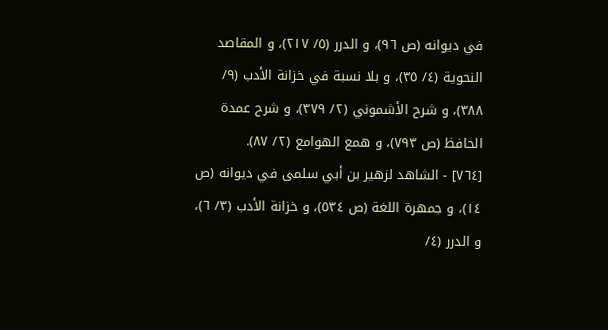في ديوانه (ص ٩٦)، و الدرر (٥/ ٢١٧)، و المقاصد النحوية (٤/ ٣٥)، و بلا نسبة في خزانة الأدب (٩/ ٣٨٨)، و شرح الأشموني (٢/ ٣٧٩)، و شرح عمدة الحافظ (ص ٧٩٣)، و همع الهوامع (٢/ ٨٧).
[٧٦٤] - الشاهد لزهير بن أبي سلمى في ديوانه (ص ١٤)، و جمهرة اللغة (ص ٥٣٤)، و خزانة الأدب (٣/ ٦)، و الدرر (٤/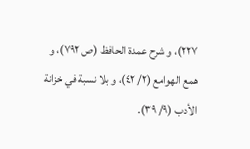٢٢٧)، و شرح عمدة الحافظ (ص ٧٩٢)، و همع الهوامع (٢/ ٤٢)، و بلا نسبة في خزانة الأدب (٩/ ٣٩).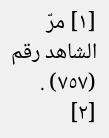[١] مرّ الشاهد رقم (٧٥٧) .
[٢]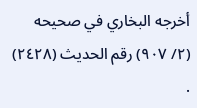أخرجه البخاري في صحيحه (٢/ ٩٠٧) رقم الحديث (٢٤٢٨) .